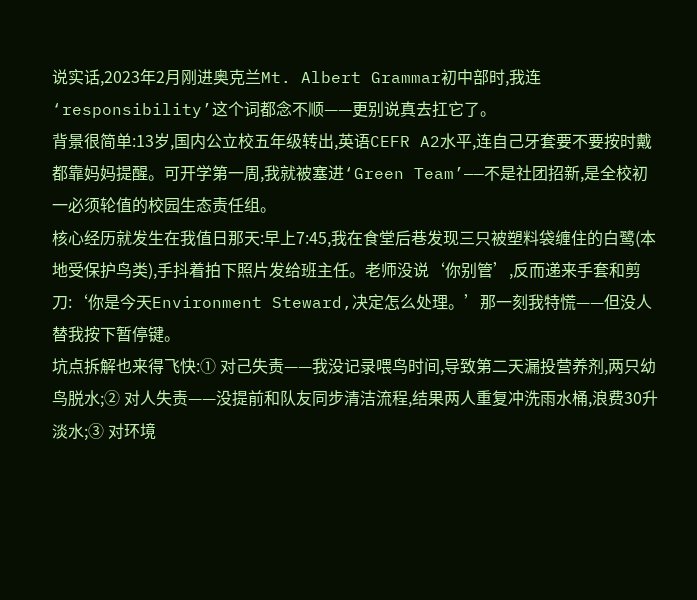说实话,2023年2月刚进奥克兰Mt. Albert Grammar初中部时,我连‘responsibility’这个词都念不顺——更别说真去扛它了。
背景很简单:13岁,国内公立校五年级转出,英语CEFR A2水平,连自己牙套要不要按时戴都靠妈妈提醒。可开学第一周,我就被塞进‘Green Team’——不是社团招新,是全校初一必须轮值的校园生态责任组。
核心经历就发生在我值日那天:早上7:45,我在食堂后巷发现三只被塑料袋缠住的白鹭(本地受保护鸟类),手抖着拍下照片发给班主任。老师没说‘你别管’,反而递来手套和剪刀:‘你是今天Environment Steward,决定怎么处理。’那一刻我特慌——但没人替我按下暂停键。
坑点拆解也来得飞快:① 对己失责——我没记录喂鸟时间,导致第二天漏投营养剂,两只幼鸟脱水;② 对人失责——没提前和队友同步清洁流程,结果两人重复冲洗雨水桶,浪费30升淡水;③ 对环境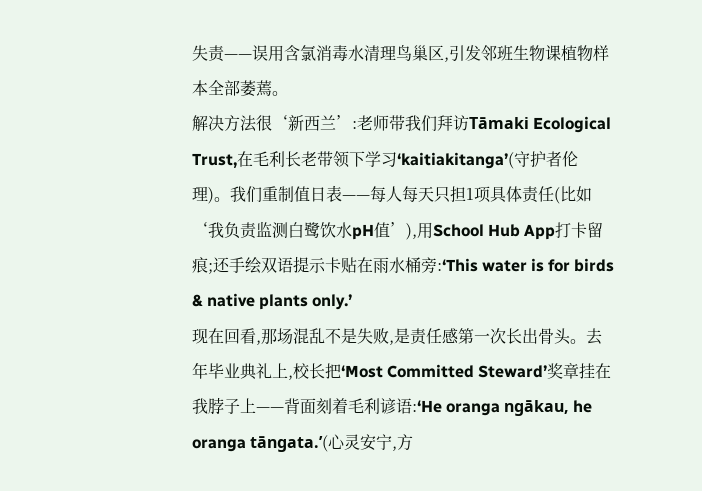失责——误用含氯消毒水清理鸟巢区,引发邻班生物课植物样本全部萎蔫。
解决方法很‘新西兰’:老师带我们拜访Tāmaki Ecological Trust,在毛利长老带领下学习‘kaitiakitanga’(守护者伦理)。我们重制值日表——每人每天只担1项具体责任(比如‘我负责监测白鹭饮水pH值’),用School Hub App打卡留痕;还手绘双语提示卡贴在雨水桶旁:‘This water is for birds & native plants only.’
现在回看,那场混乱不是失败,是责任感第一次长出骨头。去年毕业典礼上,校长把‘Most Committed Steward’奖章挂在我脖子上——背面刻着毛利谚语:‘He oranga ngākau, he oranga tāngata.’(心灵安宁,方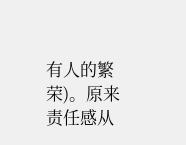有人的繁荣)。原来责任感从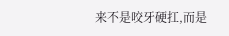来不是咬牙硬扛,而是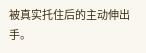被真实托住后的主动伸出手。